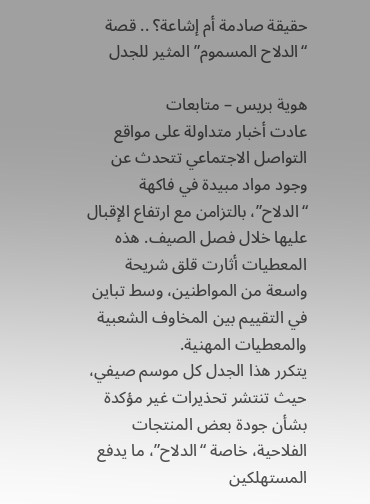حقيقة صادمة أم إشاعة؟ .. قصة “الدلاح المسموم” المثير للجدل

هوية بريس – متابعات
عادت أخبار متداولة على مواقع التواصل الاجتماعي تتحدث عن وجود مواد مبيدة في فاكهة “الدلاح”، بالتزامن مع ارتفاع الإقبال عليها خلال فصل الصيف. هذه المعطيات أثارت قلق شريحة واسعة من المواطنين، وسط تباين في التقييم بين المخاوف الشعبية والمعطيات المهنية.
يتكرر هذا الجدل كل موسم صيفي، حيث تنتشر تحذيرات غير مؤكدة بشأن جودة بعض المنتجات الفلاحية، خاصة “الدلاح”، ما يدفع المستهلكين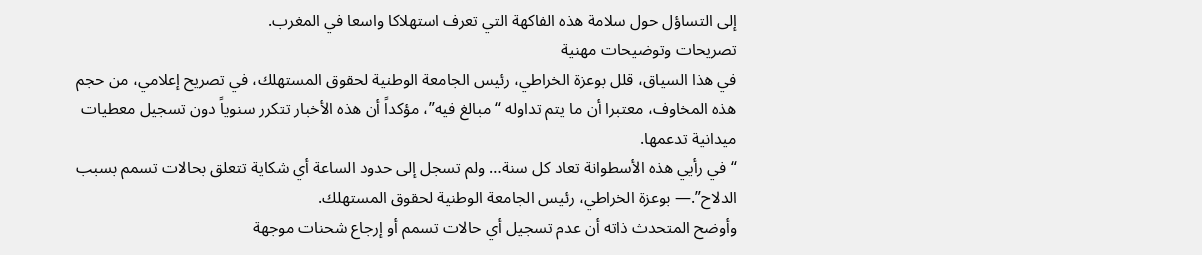إلى التساؤل حول سلامة هذه الفاكهة التي تعرف استهلاكا واسعا في المغرب.
تصريحات وتوضيحات مهنية
في هذا السياق، قلل بوعزة الخراطي، رئيس الجامعة الوطنية لحقوق المستهلك، في تصريح إعلامي، من حجم هذه المخاوف، معتبرا أن ما يتم تداوله “مبالغ فيه”، مؤكداً أن هذه الأخبار تتكرر سنوياً دون تسجيل معطيات ميدانية تدعمها.
“في رأيي هذه الأسطوانة تعاد كل سنة… ولم تسجل إلى حدود الساعة أي شكاية تتعلق بحالات تسمم بسبب الدلاح”.— بوعزة الخراطي، رئيس الجامعة الوطنية لحقوق المستهلك.
وأوضح المتحدث ذاته أن عدم تسجيل أي حالات تسمم أو إرجاع شحنات موجهة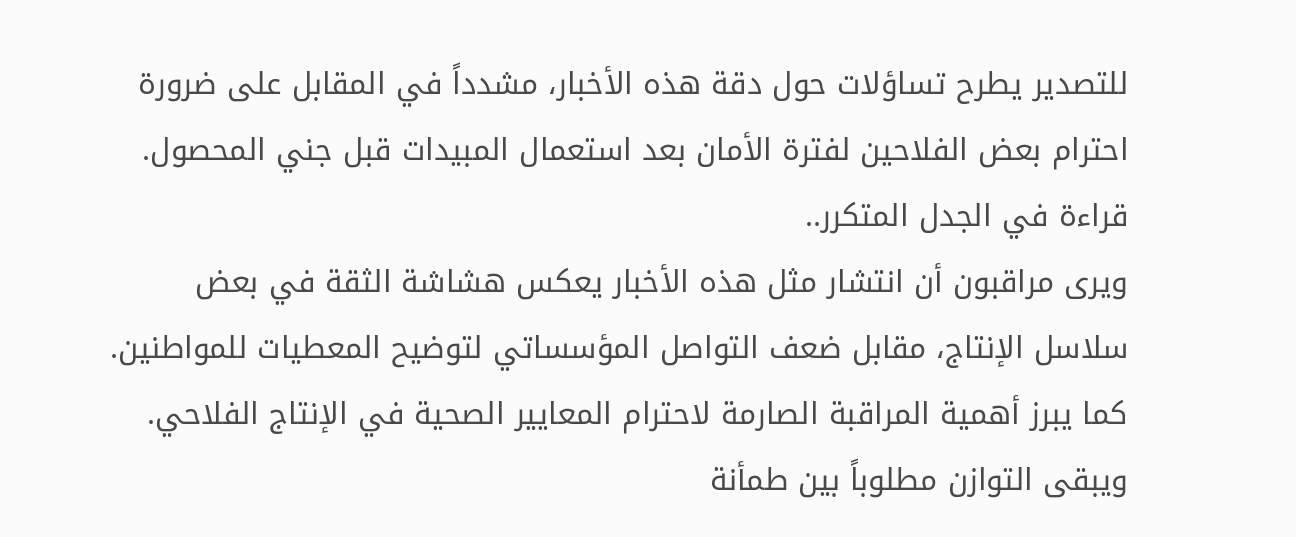للتصدير يطرح تساؤلات حول دقة هذه الأخبار، مشدداً في المقابل على ضرورة احترام بعض الفلاحين لفترة الأمان بعد استعمال المبيدات قبل جني المحصول.
قراءة في الجدل المتكرر..
ويرى مراقبون أن انتشار مثل هذه الأخبار يعكس هشاشة الثقة في بعض سلاسل الإنتاج، مقابل ضعف التواصل المؤسساتي لتوضيح المعطيات للمواطنين.
كما يبرز أهمية المراقبة الصارمة لاحترام المعايير الصحية في الإنتاج الفلاحي.
ويبقى التوازن مطلوباً بين طمأنة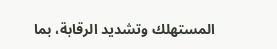المستهلك وتشديد الرقابة، بما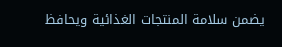يضمن سلامة المنتجات الغذائية ويحافظ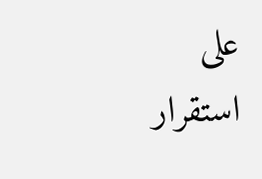على استقرار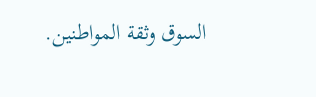السوق وثقة المواطنين.